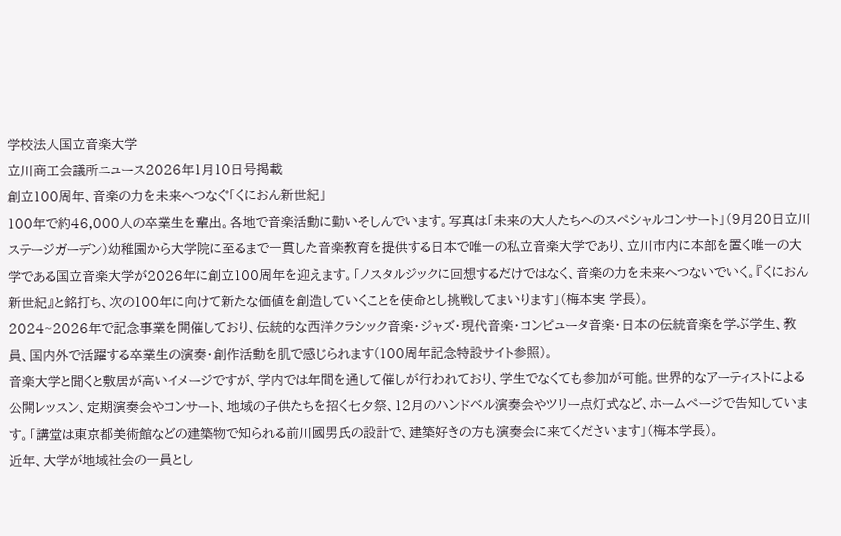学校法人国立音楽大学
立川商工会議所ニュース2026年1月10日号掲載
創立100周年、音楽の力を未来へつなぐ「くにおん新世紀」
100年で約46,000人の卒業生を輩出。各地で音楽活動に勤いそしんでいます。写真は「未来の大人たちへのスペシャルコンサート」(9月20日立川ステージガーデン)幼稚園から大学院に至るまで一貫した音楽教育を提供する日本で唯一の私立音楽大学であり、立川市内に本部を置く唯一の大学である国立音楽大学が2026年に創立100周年を迎えます。「ノスタルジックに回想するだけではなく、音楽の力を未来へつないでいく。『くにおん新世紀』と銘打ち、次の100年に向けて新たな価値を創造していくことを使命とし挑戦してまいります」(梅本実 学長)。
2024~2026年で記念事業を開催しており、伝統的な西洋クラシック音楽・ジャズ・現代音楽・コンピュータ音楽・日本の伝統音楽を学ぶ学生、教員、国内外で活躍する卒業生の演奏・創作活動を肌で感じられます(100周年記念特設サイト参照)。
音楽大学と聞くと敷居が高いイメージですが、学内では年間を通して催しが行われており、学生でなくても参加が可能。世界的なアーティストによる公開レッスン、定期演奏会やコンサート、地域の子供たちを招く七夕祭、12月のハンドベル演奏会やツリー点灯式など、ホームページで告知しています。「講堂は東京都美術館などの建築物で知られる前川國男氏の設計で、建築好きの方も演奏会に来てくださいます」(梅本学長)。
近年、大学が地域社会の一員とし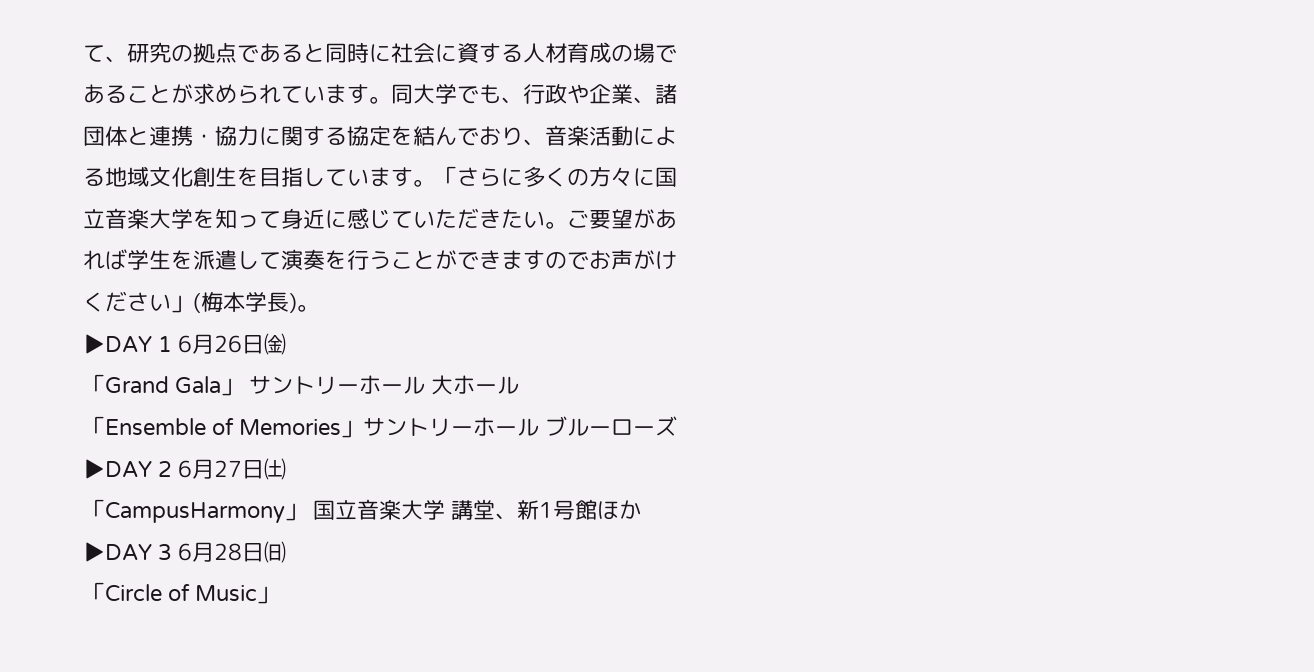て、研究の拠点であると同時に社会に資する人材育成の場であることが求められています。同大学でも、行政や企業、諸団体と連携・協力に関する協定を結んでおり、音楽活動による地域文化創生を目指しています。「さらに多くの方々に国立音楽大学を知って身近に感じていただきたい。ご要望があれば学生を派遣して演奏を行うことができますのでお声がけください」(梅本学長)。
▶DAY 1 6月26日㈮
「Grand Gala」 サントリーホール 大ホール
「Ensemble of Memories」サントリーホール ブルーローズ
▶DAY 2 6月27日㈯
「CampusHarmony」 国立音楽大学 講堂、新1号館ほか
▶DAY 3 6月28日㈰
「Circle of Music」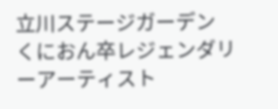立川ステージガーデン
くにおん卒レジェンダリーアーティスト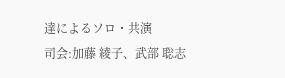達によるソロ・共演
司会:加藤 綾子、武部 聡志